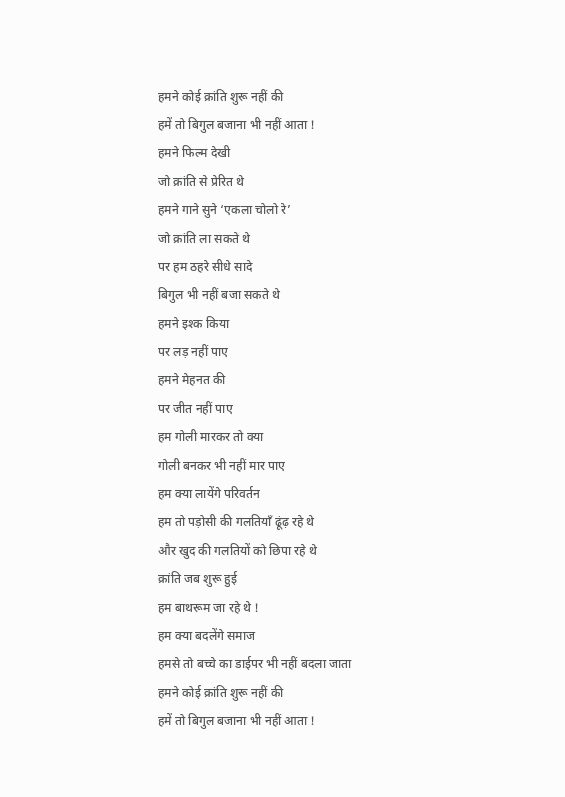हमने कोई क्रांति शुरू नहीं की
हमें तो बिगुल बजाना भी नहीं आता !
हमने फिल्म देखी
जो क्रांति से प्रेरित थे
हमने गाने सुने ‘एकला चोलो रे’
जो क्रांति ला सकते थे
पर हम ठहरे सीधे सादे
बिगुल भी नहीं बजा सकते थे
हमने इश्क किया
पर लड़ नहीं पाए
हमने मेहनत की
पर जीत नहीं पाए
हम गोली मारकर तो क्या
गोली बनकर भी नहीं मार पाए
हम क्या लायेंगे परिवर्तन
हम तो पड़ोसी की गलतियाँ ढूंढ़ रहे थे
और खुद की गलतियों को छिपा रहे थे
क्रांति जब शुरू हुई
हम बाथरूम जा रहे थे !
हम क्या बदलेंगे समाज
हमसे तो बच्चे का डाईपर भी नहीं बदला जाता
हमने कोई क्रांति शुरू नहीं की
हमें तो बिगुल बजाना भी नहीं आता !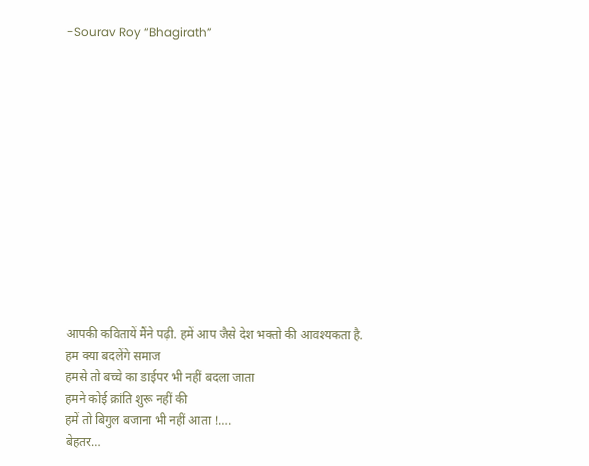-Sourav Roy “Bhagirath”













आपकी कवितायें मैंने पढ़ी. हमें आप जैसे देश भक्तो की आवश्यकता है.
हम क्या बदलेंगे समाज
हमसे तो बच्चे का डाईपर भी नहीं बदला जाता
हमने कोई क्रांति शुरू नहीं की
हमें तो बिगुल बजाना भी नहीं आता !….
बेहतर…